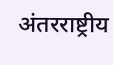अंतरराष्ट्रीय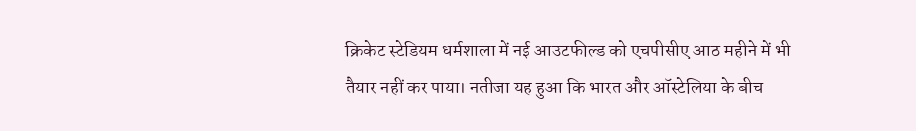क्रिकेट स्टेडियम धर्मशाला में नई आउटफील्ड को एचपीसीए आठ महीने में भी तैयार नहीं कर पाया। नतीजा यह हुआ कि भारत और ऑस्टेलिया के बीच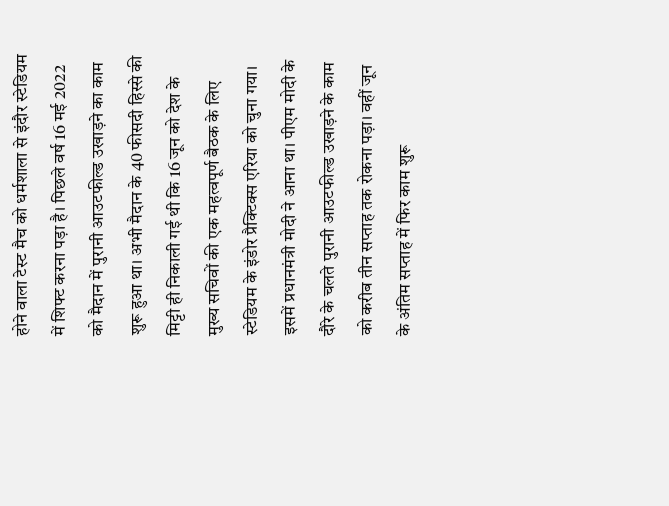होने वाला टेस्ट मैच को धर्मशाला से इंदौर स्टेडियम में शिफ्ट करना पड़ा है। पिछले वर्ष 16 मई 2022 को मैदान में पुरानी आउटफील्ड उखाड़ने का काम शुरू हुआ था। अभी मैदान के 40 फीसदी हिस्से की मिट्टी ही निकाली गई थी कि 16 जून को देश के मुख्य सचिवों की एक महत्वपूर्ण बैठक के लिए स्टेडियम के इंडोर प्रैक्टिक्स एरिया को चुना गया। इसमें प्रधानमंत्री मोदी ने आना था। पीएम मोदी के दौरे के चलते पुरानी आउटफील्ड उखाड़ने के काम को करीब तीन सप्ताह तक रोकना पड़ा। वहीं जून के अंतिम सप्ताह में फिर काम शुरू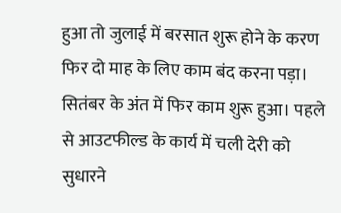हुआ तो जुलाई में बरसात शुरू होने के करण फिर दो माह के लिए काम बंद करना पड़ा। सितंबर के अंत में फिर काम शुरू हुआ। पहले से आउटफील्ड के कार्य में चली देरी को सुधारने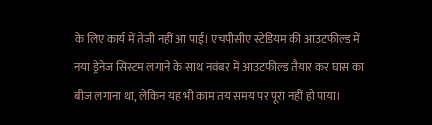के लिए कार्य में तेजी नहीं आ पाई। एचपीसीए स्टेडियम की आउटफील्ड में नया ड्रेनेज सिस्टम लगाने के साथ नवंबर में आउटफील्ड तैयार कर घास का बीज लगाना था, लेकिन यह भी काम तय समय पर पूरा नहीं हो पाया।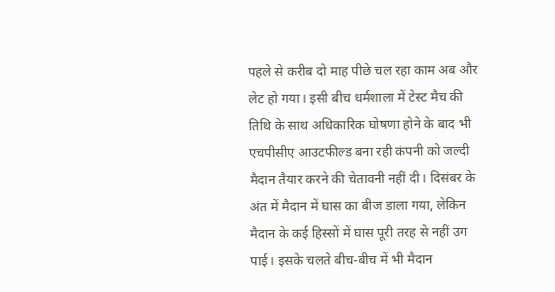पहले से करीब दो माह पीछे चल रहा काम अब और लेट हो गया। इसी बीच धर्मशाला में टेस्ट मैच की तिथि के साथ अधिकारिक घोषणा होने के बाद भी एचपीसीए आउटफील्ड बना रही कंपनी को जल्दी मैदान तैयार करने की चेतावनी नहीं दी। दिसंबर के अंत में मैदान में घास का बीज डाला गया, लेकिन मैदान के कई हिस्सों में घास पूरी तरह से नहीं उग पाई। इसके चलते बीच-बीच में भी मैदान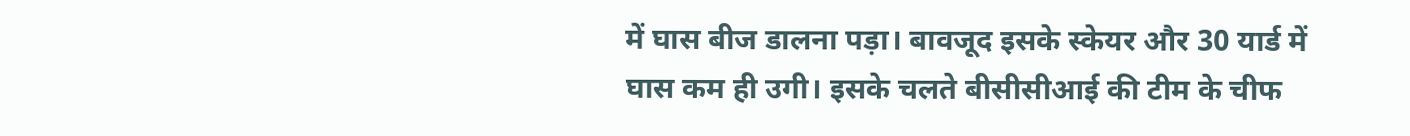में घास बीज डालना पड़ा। बावजूद इसके स्केयर और 30 यार्ड में घास कम ही उगी। इसके चलते बीसीसीआई की टीम के चीफ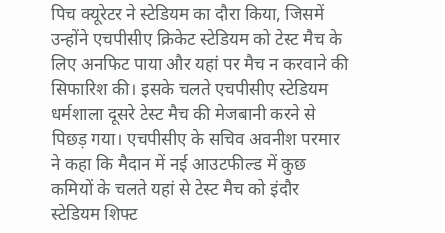पिच क्यूरेटर ने स्टेडियम का दौरा किया, जिसमें उन्होंने एचपीसीए क्रिकेट स्टेडियम को टेस्ट मैच के लिए अनफिट पाया और यहां पर मैच न करवाने की सिफारिश की। इसके चलते एचपीसीए स्टेडियम धर्मशाला दूसरे टेस्ट मैच की मेजबानी करने से पिछड़ गया। एचपीसीए के सचिव अवनीश परमार ने कहा कि मैदान में नई आउटफील्ड में कुछ कमियों के चलते यहां से टेस्ट मैच को इंदौर स्टेडियम शिफ्ट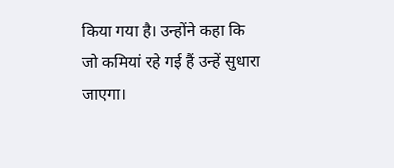किया गया है। उन्होंने कहा कि जो कमियां रहे गई हैं उन्हें सुधारा जाएगा।